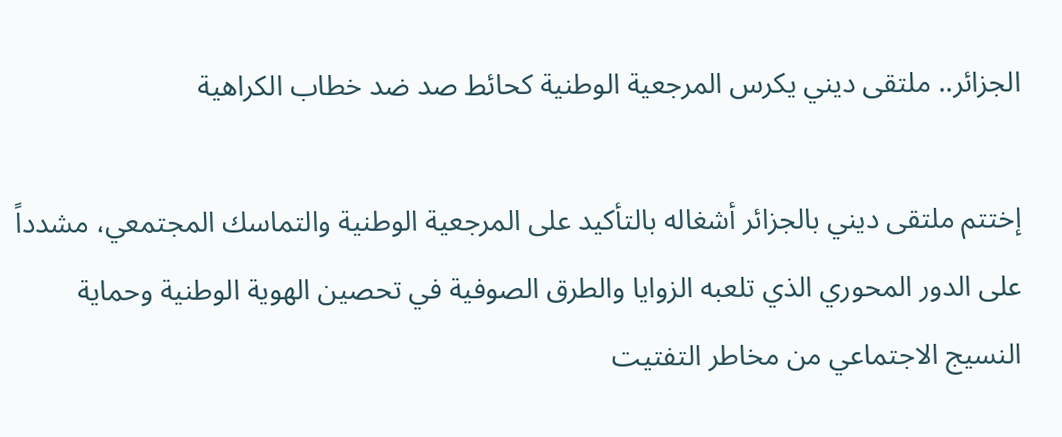الجزائر.. ملتقى ديني يكرس المرجعية الوطنية كحائط صد ضد خطاب الكراهية

إختتم ملتقى ديني بالجزائر أشغاله بالتأكيد على المرجعية الوطنية والتماسك المجتمعي، مشدداً على الدور المحوري الذي تلعبه الزوايا والطرق الصوفية في تحصين الهوية الوطنية وحماية النسيج الاجتماعي من مخاطر التفتيت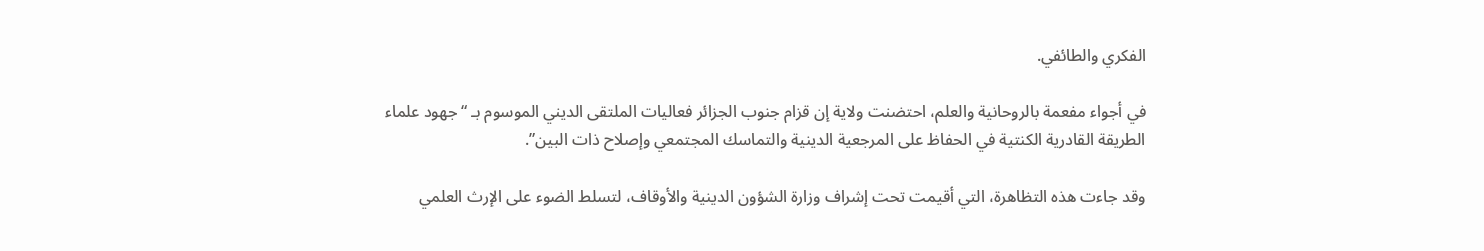الفكري والطائفي.

في أجواء مفعمة بالروحانية والعلم، احتضنت ولاية إن قزام جنوب الجزائر فعاليات الملتقى الديني الموسوم بـ “جهود علماء الطريقة القادرية الكنتية في الحفاظ على المرجعية الدينية والتماسك المجتمعي وإصلاح ذات البين”.

وقد جاءت هذه التظاهرة، التي أقيمت تحت إشراف وزارة الشؤون الدينية والأوقاف، لتسلط الضوء على الإرث العلمي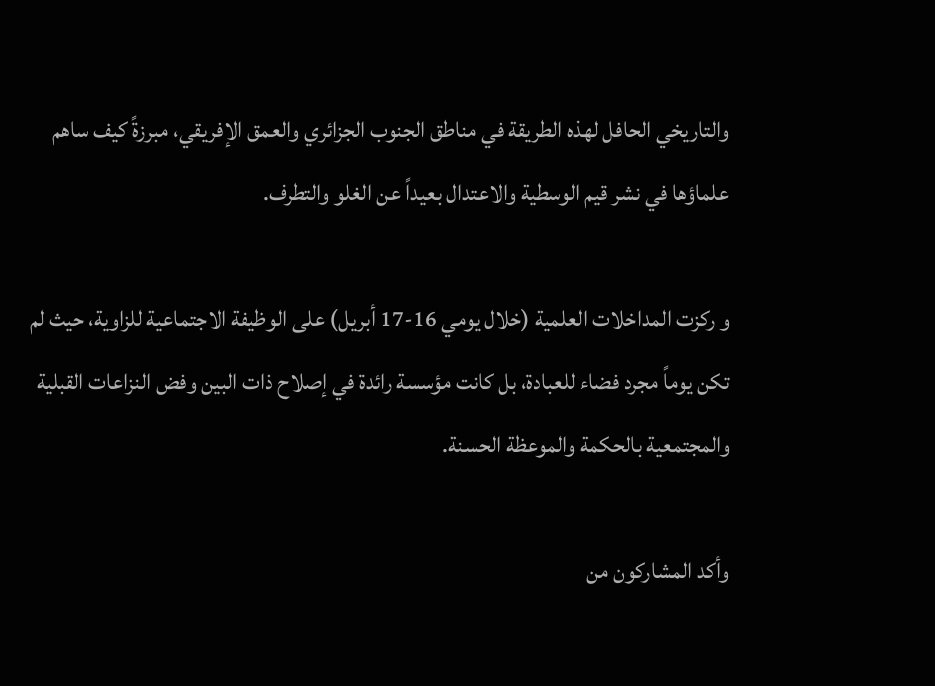والتاريخي الحافل لهذه الطريقة في مناطق الجنوب الجزائري والعمق الإفريقي، مبرزةً كيف ساهم علماؤها في نشر قيم الوسطية والاعتدال بعيداً عن الغلو والتطرف.

و ركزت المداخلات العلمية (خلال يومي 16-17 أبريل) على الوظيفة الاجتماعية للزاوية، حيث لم تكن يوماً مجرد فضاء للعبادة، بل كانت مؤسسة رائدة في إصلاح ذات البين وفض النزاعات القبلية والمجتمعية بالحكمة والموعظة الحسنة.

وأكد المشاركون من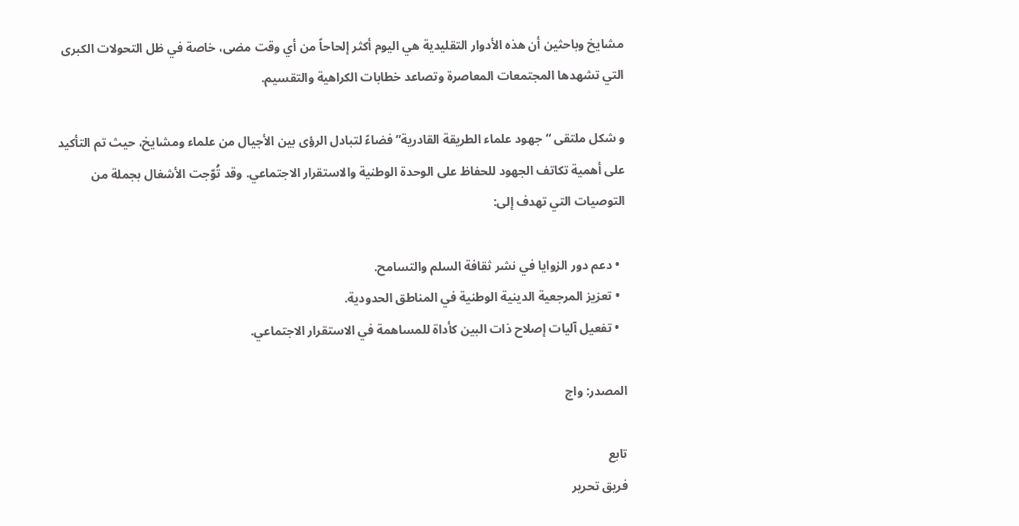مشايخ وباحثين أن هذه الأدوار التقليدية هي اليوم أكثر إلحاحاً من أي وقت مضى، خاصة في ظل التحولات الكبرى التي تشهدها المجتمعات المعاصرة وتصاعد خطابات الكراهية والتقسيم.

و شكل ملتقى “جهود علماء الطريقة القادرية” فضاءً لتبادل الرؤى بين الأجيال من علماء ومشايخ، حيث تم التأكيد على أهمية تكاتف الجهود للحفاظ على الوحدة الوطنية والاستقرار الاجتماعي. وقد تُوّجت الأشغال بجملة من التوصيات التي تهدف إلى:

  • دعم دور الزوايا في نشر ثقافة السلم والتسامح.
  • تعزيز المرجعية الدينية الوطنية في المناطق الحدودية.
  • تفعيل آليات إصلاح ذات البين كأداة للمساهمة في الاستقرار الاجتماعي.

المصدر: واج

تابع
فريق تحرير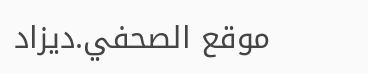موقع الصحفي.ديزاد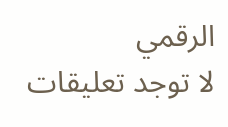الرقمي
لا توجد تعليقات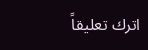اترك تعليقاً